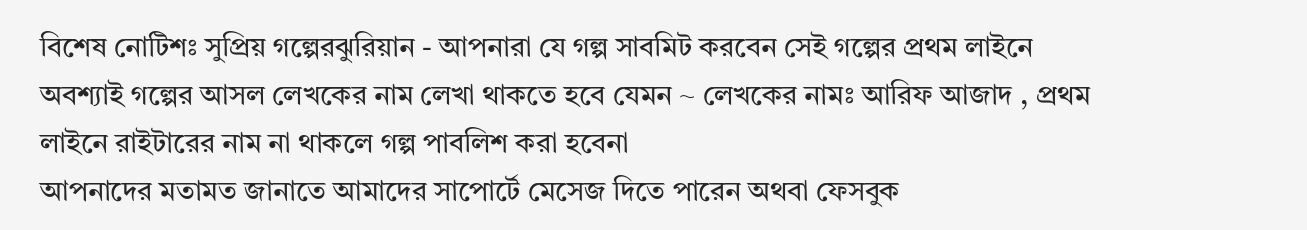বিশেষ নোটিশঃ সুপ্রিয় গল্পেরঝুরিয়ান - আপনারা যে গল্প সাবমিট করবেন সেই গল্পের প্রথম লাইনে অবশ্যাই গল্পের আসল লেখকের নাম লেখা থাকতে হবে যেমন ~ লেখকের নামঃ আরিফ আজাদ , প্রথম লাইনে রাইটারের নাম না থাকলে গল্প পাবলিশ করা হবেনা
আপনাদের মতামত জানাতে আমাদের সাপোর্টে মেসেজ দিতে পারেন অথবা ফেসবুক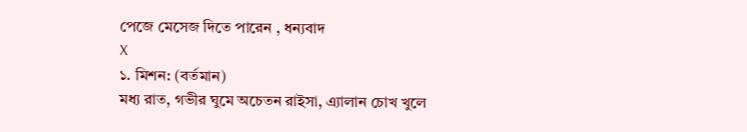পেজে মেসেজ দিতে পারেন , ধন্যবাদ
X
১. মিশন: (বর্তমান)
মধ্য রাত, গভীর ঘুমে অচেতন রাইসা, এ্যালান চোখ খুলে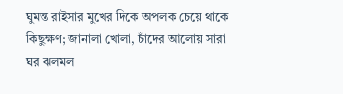ঘুমন্ত রাইসার মুখের দিকে অপলক চেয়ে থাকে কিছুক্ষণ; জানালা খোলা, চাঁদের আলোয় সারা ঘর ঝলমল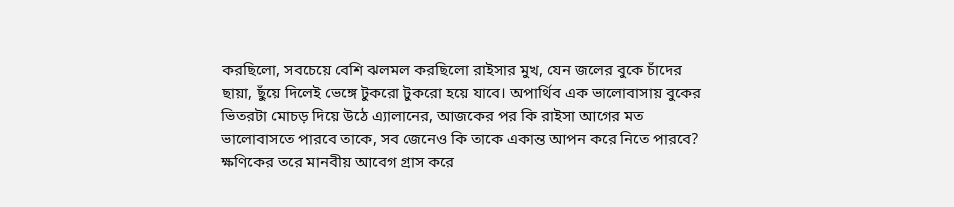করছিলো, সবচেয়ে বেশি ঝলমল করছিলো রাইসার মুখ, যেন জলের বুকে চাঁদের ছায়া, ছুঁয়ে দিলেই ভেঙ্গে টুকরো টুকরো হয়ে যাবে। অপার্থিব এক ভালোবাসায় বুকের ভিতরটা মোচড় দিয়ে উঠে এ্যালানের, আজকের পর কি রাইসা আগের মত ভালোবাসতে পারবে তাকে, সব জেনেও কি তাকে একান্ত আপন করে নিতে পারবে? ক্ষণিকের তরে মানবীয় আবেগ গ্রাস করে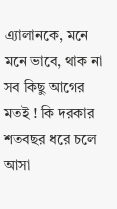এ্যালানকে, মনে মনে ভাবে, থাক না সব কিছু আগের মতই ! কি দরকার শতবছর ধরে চলে আসা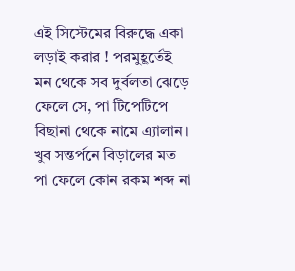এই সিস্টেমের বিরুদ্ধে একা লড়াই করার ! পরমুহূর্তেই মন থেকে সব দুর্বলতা ঝেড়ে ফেলে সে, পা টিপেটিপে বিছানা থেকে নামে এ্যালান। খুব সন্তর্পনে বিড়ালের মত পা ফেলে কোন রকম শব্দ না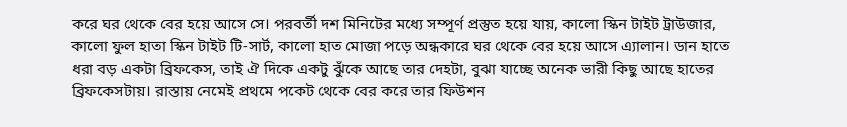করে ঘর থেকে বের হয়ে আসে সে। পরবর্তী দশ মিনিটের মধ্যে সম্পূর্ণ প্রস্তুত হয়ে যায়, কালো স্কিন টাইট ট্রাউজার, কালো ফুল হাতা স্কিন টাইট টি-সার্ট, কালো হাত মোজা পড়ে অন্ধকারে ঘর থেকে বের হয়ে আসে এ্যালান। ডান হাতে ধরা বড় একটা ব্রিফকেস, তাই ঐ দিকে একটু ঝুঁকে আছে তার দেহটা, বুঝা যাচ্ছে অনেক ভারী কিছু আছে হাতের ব্রিফকেসটায়। রাস্তায় নেমেই প্রথমে পকেট থেকে বের করে তার ফিউশন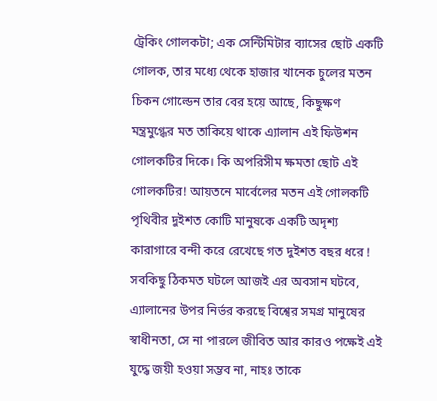ট্রেকিং গোলকটা; এক সেন্টিমিটার ব্যাসের ছোট একটি গোলক, তার মধ্যে থেকে হাজার খানেক চুলের মতন চিকন গোল্ডেন তার বের হয়ে আছে, কিছুক্ষণ মন্ত্রমুগ্ধের মত তাকিয়ে থাকে এ্যালান এই ফিউশন গোলকটির দিকে। কি অপরিসীম ক্ষমতা ছোট এই গোলকটির! আয়তনে মার্বেলের মতন এই গোলকটি পৃথিবীর দুইশত কোটি মানুষকে একটি অদৃশ্য কারাগারে বন্দী করে রেখেছে গত দুইশত বছর ধরে ! সবকিছু ঠিকমত ঘটলে আজই এর অবসান ঘটবে, এ্যালানের উপর নির্ভর করছে বিশ্বের সমগ্র মানুষের স্বাধীনতা, সে না পারলে জীবিত আর কারও পক্ষেই এই যুদ্ধে জয়ী হওয়া সম্ভব না, নাহঃ তাকে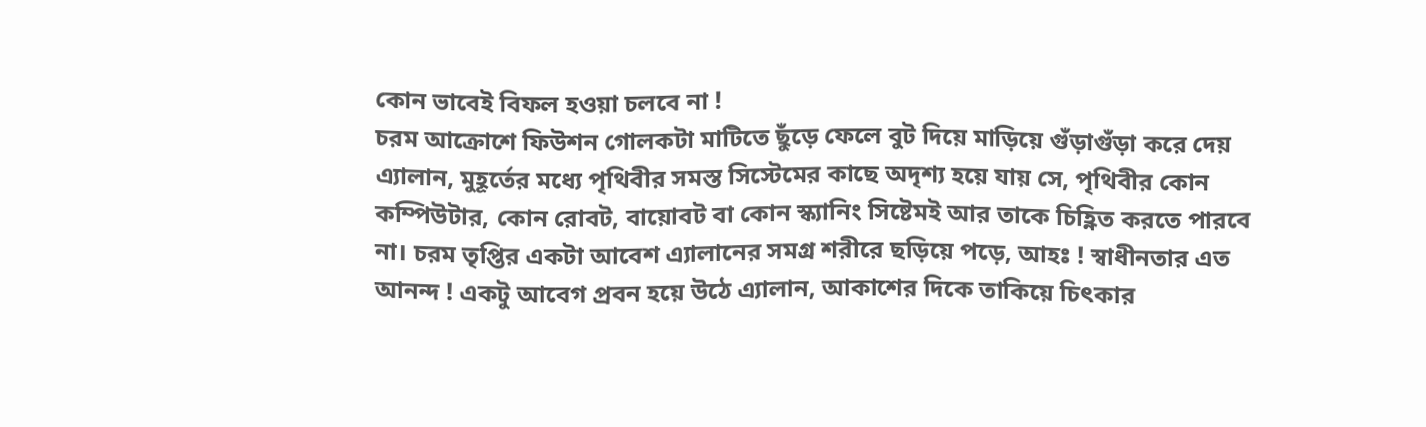কোন ভাবেই বিফল হওয়া চলবে না !
চরম আক্রোশে ফিউশন গোলকটা মাটিতে ছুঁড়ে ফেলে বুট দিয়ে মাড়িয়ে গুঁড়াগুঁড়া করে দেয় এ্যালান, মুহূর্তের মধ্যে পৃথিবীর সমস্ত সিস্টেমের কাছে অদৃশ্য হয়ে যায় সে, পৃথিবীর কোন কম্পিউটার, কোন রোবট, বায়োবট বা কোন স্ক্যানিং সিষ্টেমই আর তাকে চিহ্ণিত করতে পারবে না। চরম তৃপ্তির একটা আবেশ এ্যালানের সমগ্র শরীরে ছড়িয়ে পড়ে, আহঃ ! স্বাধীনতার এত আনন্দ ! একটু আবেগ প্রবন হয়ে উঠে এ্যালান, আকাশের দিকে তাকিয়ে চিৎকার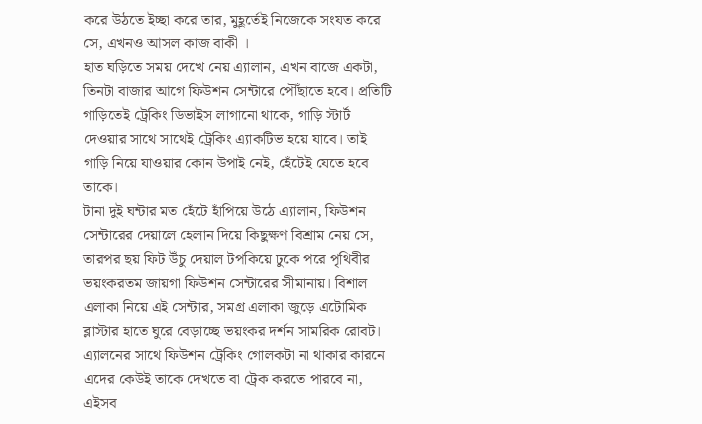করে উঠতে ইচ্ছা করে তার, মুহূর্তেই নিজেকে সংযত করে সে, এখনও আসল কাজ বাকী ।
হাত ঘড়িতে সময় দেখে নেয় এ্যালান, এখন বাজে একটা, তিনটা বাজার আগে ফিউশন সেন্টারে পৌঁছাতে হবে। প্রতিটি গাড়িতেই ট্রেকিং ডিভাইস লাগানো থাকে, গাড়ি স্টার্ট দেওয়ার সাথে সাথেই ট্রেকিং এ্যাকটিভ হয়ে যাবে। তাই গাড়ি নিয়ে যাওয়ার কোন উপাই নেই, হেঁটেই যেতে হবে তাকে।
টানা দুই ঘন্টার মত হেঁটে হাঁপিয়ে উঠে এ্যালান, ফিউশন সেন্টারের দেয়ালে হেলান দিয়ে কিছুক্ষণ বিশ্রাম নেয় সে, তারপর ছয় ফিট উঁচু দেয়াল টপকিয়ে ঢুকে পরে পৃথিবীর ভয়ংকরতম জায়গা ফিউশন সেন্টারের সীমানায়। বিশাল এলাকা নিয়ে এই সেন্টার, সমগ্র এলাকা জুড়ে এটোমিক ব্লাস্টার হাতে ঘুরে বেড়াচ্ছে ভয়ংকর দর্শন সামরিক রোবট। এ্যালনের সাথে ফিউশন ট্রেকিং গোলকটা না থাকার কারনে এদের কেউই তাকে দেখতে বা ট্রেক করতে পারবে না, এইসব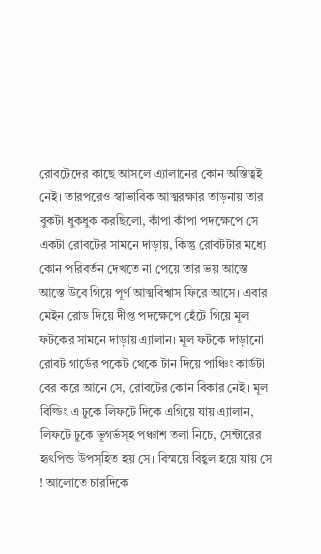রোবটেদের কাছে আসলে এ্যালানের কোন অস্তিত্বই নেই। তারপরেও স্বাভাবিক আত্মরক্ষার তাড়নায় তার বুকটা ধুকধুক করছিলো, কাঁপা কাঁপা পদক্ষেপে সে একটা রোবটের সামনে দাড়ায়, কিন্তু রোবটটার মধ্যে কোন পরিবর্তন দেখতে না পেয়ে তার ভয় আস্তে আস্তে উবে গিয়ে পূর্ণ আত্মবিশ্বাস ফিরে আসে। এবার মেইন রোড দিয়ে দীপ্ত পদক্ষেপে হেঁটে গিয়ে মূল ফটকের সামনে দাড়ায় এ্যালান। মূল ফটকে দাড়ানো রোবট গার্ডের পকেট থেকে টান দিয়ে পাঞ্চিং কার্ডটা বের করে আনে সে, রোবটের কোন বিকার নেই। মূল বিল্ডিং এ ঢুকে লিফটে দিকে এগিয়ে যায় এ্যালান, লিফটে ঢুকে ভূগর্ভস্হ পঞ্চাশ তলা নিচে, সেন্টারের হৃৎপিন্ড উপস্হিত হয় সে। বিস্ময়ে বিহ্বল হয়ে যায় সে ! আলোতে চারদিকে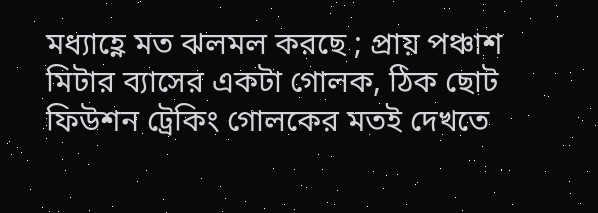মধ্যাহ্ণে মত ঝলমল করছে ; প্রায় পঞ্চাশ মিটার ব্যাসের একটা গোলক, ঠিক ছোট ফিউশন ট্রেকিং গোলকের মতই দেখতে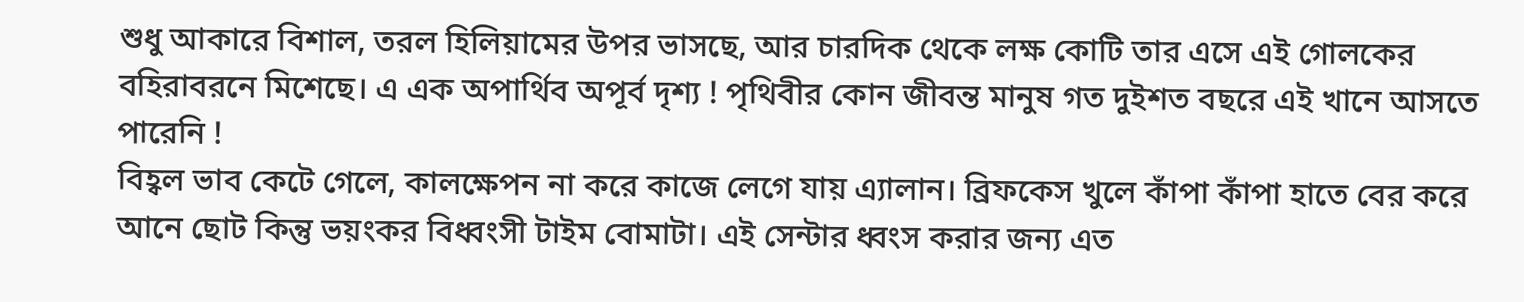শুধু আকারে বিশাল, তরল হিলিয়ামের উপর ভাসছে, আর চারদিক থেকে লক্ষ কোটি তার এসে এই গোলকের বহিরাবরনে মিশেছে। এ এক অপার্থিব অপূর্ব দৃশ্য ! পৃথিবীর কোন জীবন্ত মানুষ গত দুইশত বছরে এই খানে আসতে পারেনি !
বিহ্বল ভাব কেটে গেলে, কালক্ষেপন না করে কাজে লেগে যায় এ্যালান। ব্রিফকেস খুলে কাঁপা কাঁপা হাতে বের করে আনে ছোট কিন্তু ভয়ংকর বিধ্বংসী টাইম বোমাটা। এই সেন্টার ধ্বংস করার জন্য এত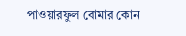পাওয়ারফুল বোমার কোন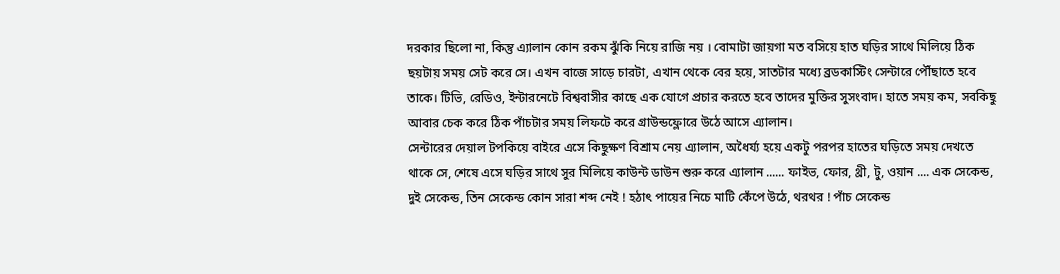দরকার ছিলো না, কিন্তু এ্যালান কোন রকম ঝুঁকি নিয়ে রাজি নয় । বোমাটা জায়গা মত বসিয়ে হাত ঘড়ির সাথে মিলিয়ে ঠিক ছয়টায় সময় সেট করে সে। এখন বাজে সাড়ে চারটা, এখান থেকে বের হয়ে, সাতটার মধ্যে ব্রডকাস্টিং সেন্টারে পৌঁছাতে হবে তাকে। টিভি, রেডিও, ইন্টারনেটে বিশ্ববাসীর কাছে এক যোগে প্রচার করতে হবে তাদের মুক্তির সুসংবাদ। হাতে সময় কম, সবকিছু আবার চেক করে ঠিক পাঁচটার সময় লিফটে করে গ্রাউন্ডফ্লোরে উঠে আসে এ্যালান।
সেন্টারের দেয়াল টপকিয়ে বাইরে এসে কিছুক্ষণ বিশ্রাম নেয় এ্যালান, অধৈর্য্য হয়ে একটু পরপর হাতের ঘড়িতে সময় দেখতে থাকে সে, শেষে এসে ঘড়ির সাথে সুর মিলিয়ে কাউন্ট ডাউন শুরু করে এ্যালান ...... ফাইভ, ফোর, থ্রী, টু, ওয়ান .... এক সেকেন্ড, দুই সেকেন্ড, তিন সেকেন্ড কোন সারা শব্দ নেই ! হঠাৎ পায়ের নিচে মাটি কেঁপে উঠে, থরথর ! পাঁচ সেকেন্ড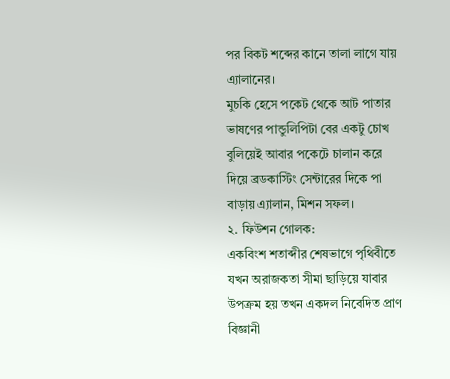পর বিকট শব্দের কানে তালা লাগে যায় এ্যালানের।
মুচকি হেসে পকেট থেকে আট পাতার ভাষণের পান্ডুলিপিটা বের একটু চোখ বুলিয়েই আবার পকেটে চালান করে দিয়ে ব্রডকাস্টিং সেন্টারের দিকে পা বাড়ায় এ্যালান, মিশন সফল।
২. ফিউশন গোলক:
একবিংশ শতাব্দীর শেষভাগে পৃথিবীতে যখন অরাজকতা সীমা ছাড়িয়ে যাবার উপক্রম হয় তখন একদল নিবেদিত প্রাণ বিজ্ঞানী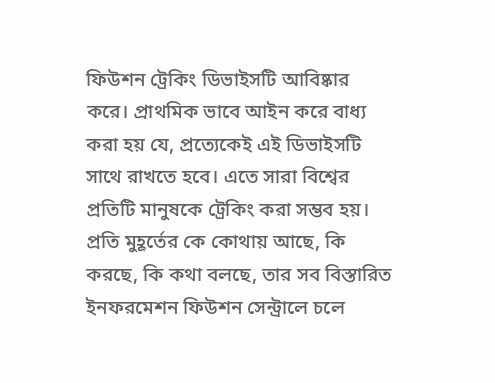ফিউশন ট্রেকিং ডিভাইসটি আবিষ্কার করে। প্রাথমিক ভাবে আইন করে বাধ্য করা হয় যে, প্রত্যেকেই এই ডিভাইসটি সাথে রাখতে হবে। এতে সারা বিশ্বের প্রতিটি মানুষকে ট্রেকিং করা সম্ভব হয়। প্রতি মুহূর্তের কে কোথায় আছে, কি করছে, কি কথা বলছে, তার সব বিস্তারিত ইনফরমেশন ফিউশন সেন্ট্রালে চলে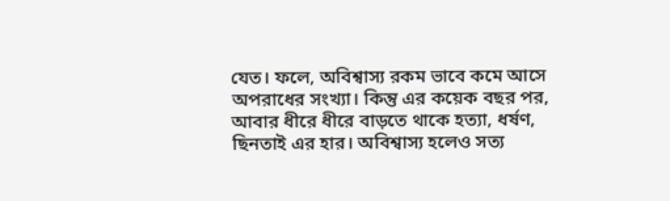যেত। ফলে, অবিশ্বাস্য রকম ভাবে কমে আসে অপরাধের সংখ্যা। কিন্তু এর কয়েক বছর পর, আবার ধীরে ধীরে বাড়তে থাকে হত্যা, ধর্ষণ, ছিনতাই এর হার। অবিশ্বাস্য হলেও সত্য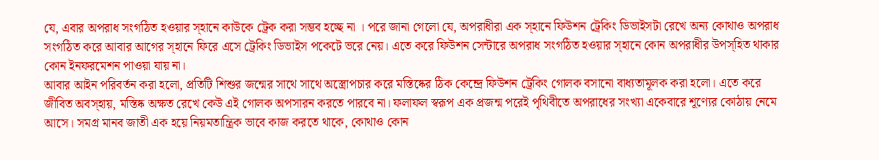যে, এবার অপরাধ সংগঠিত হওয়ার স্হানে কাউকে ট্রেক করা সম্ভব হচ্ছে না । পরে জানা গেলো যে, অপরাধীরা এক স্হানে ফিউশন ট্রেকিং ডিভাইসটা রেখে অন্য কোথাও অপরাধ সংগঠিত করে আবার আগের স্হানে ফিরে এসে ট্রেকিং ডিভাইস পকেটে ভরে নেয়। এতে করে ফিউশন সেন্টারে অপরাধ সংগঠিত হওয়ার স্হানে কোন অপরাধীর উপস্হিত থাকার কোন ইনফরমেশন পাওয়া যায় না।
আবার আইন পরিবর্তন করা হলো, প্রতিটি শিশুর জন্মের সাথে সাথে অস্ত্রোপচার করে মস্তিষ্কের ঠিক কেন্দ্রে ফিউশন ট্রেকিং গোলক বসানো বাধ্যতামূলক করা হলো। এতে করে জীবিত অবস্হায়, মস্তিষ্ক অক্ষত রেখে কেউ এই গোলক অপসারন করতে পারবে না। ফলাফল স্বরূপ এক প্রজন্ম পরেই পৃথিবীতে অপরাধের সংখ্যা একেবারে শূণ্যের কোঠায় নেমে আসে। সমগ্র মানব জাতী এক হয়ে নিয়মতান্ত্রিক ভাবে কাজ করতে থাকে, কোথাও কোন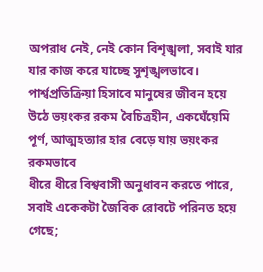অপরাধ নেই, নেই কোন বিশৃঙ্খলা, সবাই যার যার কাজ করে যাচ্ছে সুশৃঙ্খলভাবে। পার্শ্বপ্রতিক্রিয়া হিসাবে মানুষের জীবন হয়ে উঠে ভয়ংকর রকম বৈচিত্রহীন, একঘেঁয়েমি পূর্ণ, আত্মহত্যার হার বেড়ে যায় ভয়ংকর রকমভাবে
ধীরে ধীরে বিশ্ববাসী অনুধাবন করতে পারে, সবাই একেকটা জৈবিক রোবটে পরিনত হয়ে গেছে;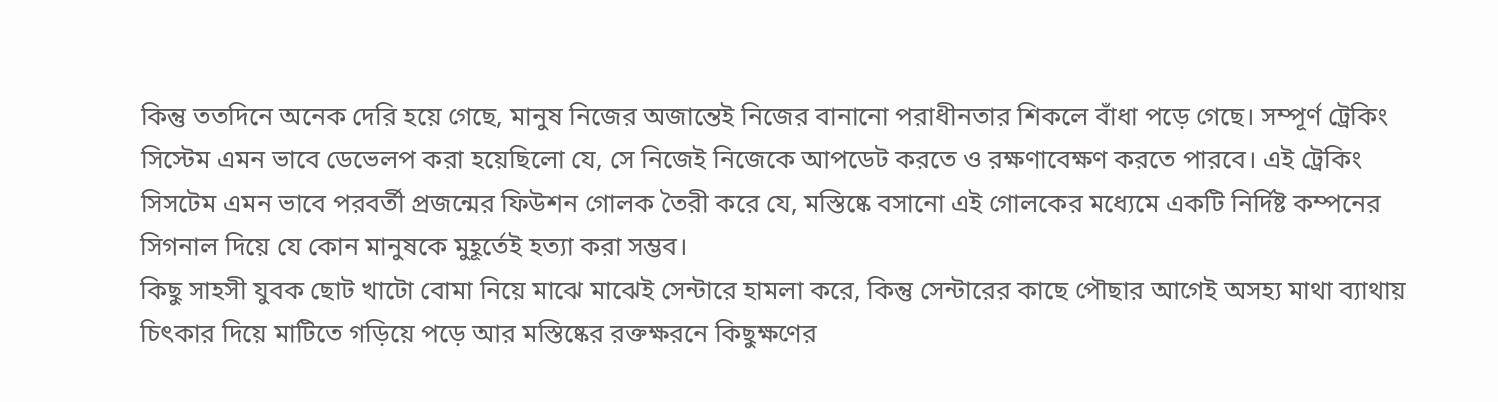কিন্তু ততদিনে অনেক দেরি হয়ে গেছে, মানুষ নিজের অজান্তেই নিজের বানানো পরাধীনতার শিকলে বাঁধা পড়ে গেছে। সম্পূর্ণ ট্রেকিং সিস্টেম এমন ভাবে ডেভেলপ করা হয়েছিলো যে, সে নিজেই নিজেকে আপডেট করতে ও রক্ষণাবেক্ষণ করতে পারবে। এই ট্রেকিং সিসটেম এমন ভাবে পরবর্তী প্রজন্মের ফিউশন গোলক তৈরী করে যে, মস্তিষ্কে বসানো এই গোলকের মধ্যেমে একটি নির্দিষ্ট কম্পনের সিগনাল দিয়ে যে কোন মানুষকে মুহূর্তেই হত্যা করা সম্ভব।
কিছু সাহসী যুবক ছোট খাটো বোমা নিয়ে মাঝে মাঝেই সেন্টারে হামলা করে, কিন্তু সেন্টারের কাছে পৌছার আগেই অসহ্য মাথা ব্যাথায় চিৎকার দিয়ে মাটিতে গড়িয়ে পড়ে আর মস্তিষ্কের রক্তক্ষরনে কিছুক্ষণের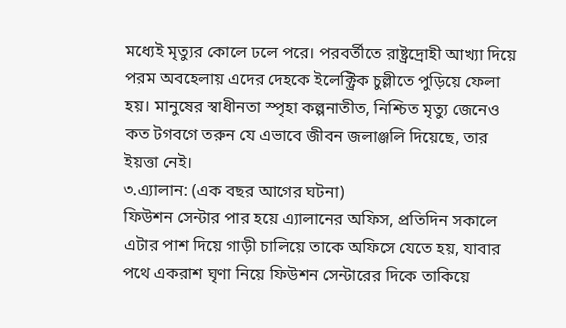মধ্যেই মৃত্যুর কোলে ঢলে পরে। পরবর্তীতে রাষ্ট্রদ্রোহী আখ্যা দিয়ে পরম অবহেলায় এদের দেহকে ইলেক্ট্রিক চুল্লীতে পুড়িয়ে ফেলা হয়। মানুষের স্বাধীনতা স্পৃহা কল্পনাতীত, নিশ্চিত মৃত্যু জেনেও কত টগবগে তরুন যে এভাবে জীবন জলাঞ্জলি দিয়েছে, তার ইয়ত্তা নেই।
৩.এ্যালান: (এক বছর আগের ঘটনা)
ফিউশন সেন্টার পার হয়ে এ্যালানের অফিস, প্রতিদিন সকালে এটার পাশ দিয়ে গাড়ী চালিয়ে তাকে অফিসে যেতে হয়, যাবার পথে একরাশ ঘৃণা নিয়ে ফিউশন সেন্টারের দিকে তাকিয়ে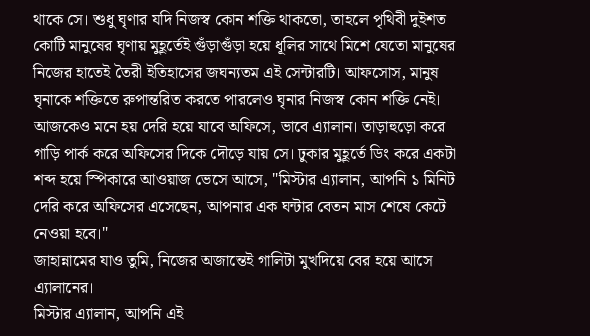থাকে সে। শুধু ঘৃণার যদি নিজস্ব কোন শক্তি থাকতো, তাহলে পৃথিবী দুইশত কোটি মানুষের ঘৃণায় মুহূর্তেই গুঁড়াগুঁড়া হয়ে ধূলির সাথে মিশে যেতো মানুষের নিজের হাতেই তৈরী ইতিহাসের জঘন্যতম এই সেন্টারটি। আফসোস, মানুষ ঘৃনাকে শক্তিতে রুপান্তরিত করতে পারলেও ঘৃনার নিজস্ব কোন শক্তি নেই।
আজকেও মনে হয় দেরি হয়ে যাবে অফিসে, ভাবে এ্যালান। তাড়াহুড়ো করে গাড়ি পার্ক করে অফিসের দিকে দৌড়ে যায় সে। ঢুকার মুহূর্তে ডিং করে একটা শব্দ হয়ে স্পিকারে আওয়াজ ভেসে আসে, "মিস্টার এ্যালান, আপনি ১ মিনিট দেরি করে অফিসের এসেছেন, আপনার এক ঘন্টার বেতন মাস শেষে কেটে নেওয়া হবে।"
জাহান্নামের যাও তুমি, নিজের অজান্তেই গালিটা মুখদিয়ে বের হয়ে আসে এ্যালানের।
মিস্টার এ্যালান, আপনি এই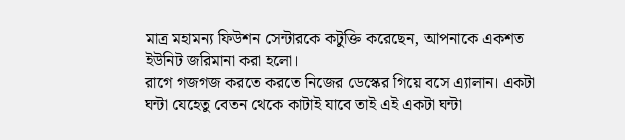মাত্র মহামন্য ফিউশন সেন্টারকে কটুক্তি করেছেন, আপনাকে একশত ইউনিট জরিমানা করা হলো।
রাগে গজগজ করতে করতে নিজের ডেস্কের গিয়ে বসে এ্যালান। একটা ঘন্টা যেহেতু বেতন থেকে কাটাই যাবে তাই এই একটা ঘন্টা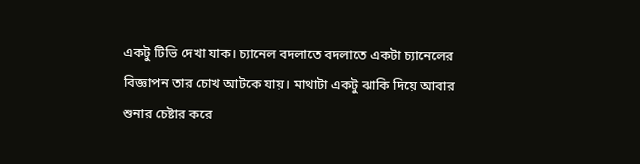একটু টিভি দেখা যাক। চ্যানেল বদলাতে বদলাতে একটা চ্যানেলের বিজ্ঞাপন তার চোখ আটকে যায়। মাথাটা একটু ঝাকি দিয়ে আবার শুনার চেষ্টার করে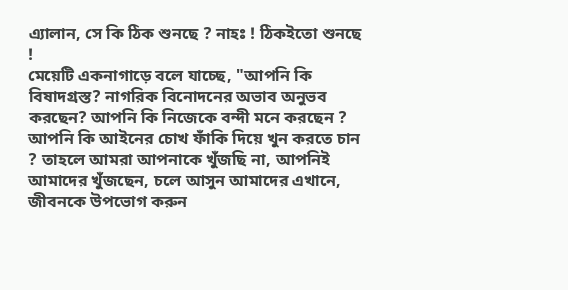এ্যালান, সে কি ঠিক শুনছে ? নাহঃ ! ঠিকইতো শুনছে !
মেয়েটি একনাগাড়ে বলে যাচ্ছে, "আপনি কি বিষাদগ্রস্ত? নাগরিক বিনোদনের অভাব অনুভব করছেন? আপনি কি নিজেকে বন্দী মনে করছেন ? আপনি কি আইনের চোখ ফাঁকি দিয়ে খুন করতে চান ? তাহলে আমরা আপনাকে খুঁজছি না, আপনিই আমাদের খুঁজছেন, চলে আসুন আমাদের এখানে, জীবনকে উপভোগ করুন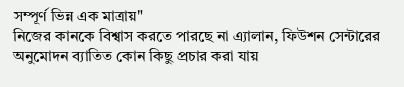সম্পূর্ণ ভিন্ন এক মাত্রায়"
নিজের কানকে বিশ্বাস করতে পারছে না এ্যালান, ফিউশন সেন্টারের অনুমোদন ব্যাতিত কোন কিছু প্রচার করা যায়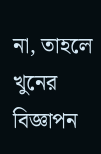না, তাহলে খুনের বিজ্ঞাপন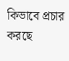কিভাবে প্রচার করছে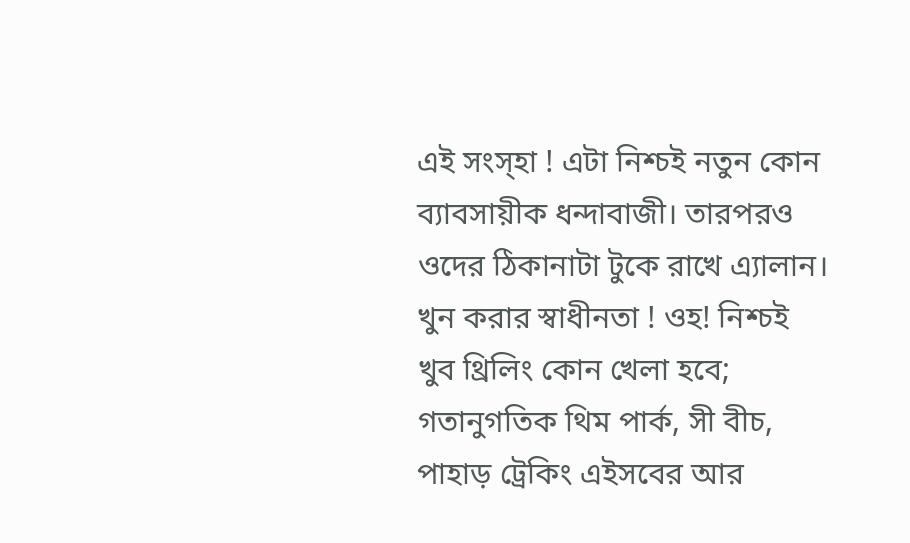এই সংস্হা ! এটা নিশ্চই নতুন কোন ব্যাবসায়ীক ধন্দাবাজী। তারপরও ওদের ঠিকানাটা টুকে রাখে এ্যালান। খুন করার স্বাধীনতা ! ওহ! নিশ্চই খুব থ্রিলিং কোন খেলা হবে; গতানুগতিক থিম পার্ক, সী বীচ, পাহাড় ট্রেকিং এইসবের আর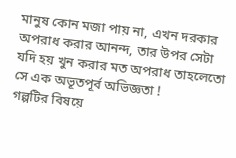মানুষ কোন মজা পায় না, এখন দরকার অপরাধ করার আনন্দ, তার উপর সেটা যদি হয় খুন করার মত অপরাধ তাহলেতো সে এক অভূতপূর্ব অভিজ্ঞতা !
গল্পটির বিষয়ে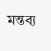মন্তব্য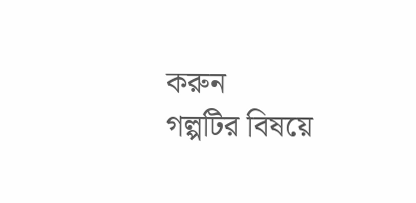করুন
গল্পটির বিষয়ে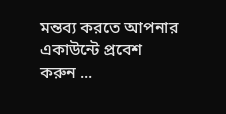মন্তব্য করতে আপনার একাউন্টে প্রবেশ করুন ...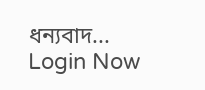ধন্যবাদ... Login Now